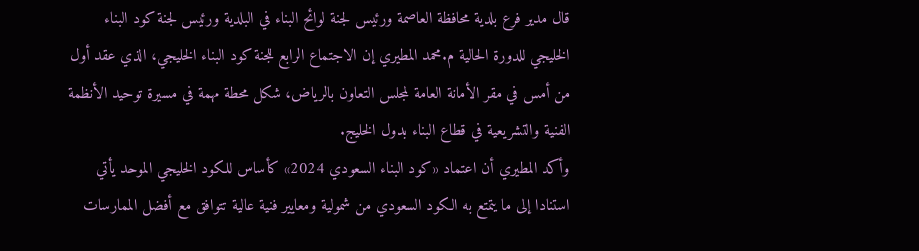قال مدير فرع بلدية محافظة العاصمة ورئيس لجنة لوائح البناء في البلدية ورئيس لجنة كود البناء الخليجي للدورة الحالية م.محمد المطيري إن الاجتماع الرابع للجنة كود البناء الخليجي، الذي عقد أول من أمس في مقر الأمانة العامة لمجلس التعاون بالرياض، شكل محطة مهمة في مسيرة توحيد الأنظمة الفنية والتشريعية في قطاع البناء بدول الخليج.
وأكد المطيري أن اعتماد «كود البناء السعودي 2024» كأساس للكود الخليجي الموحد يأتي استنادا إلى ما يتمتع به الكود السعودي من شمولية ومعايير فنية عالية تتوافق مع أفضل الممارسات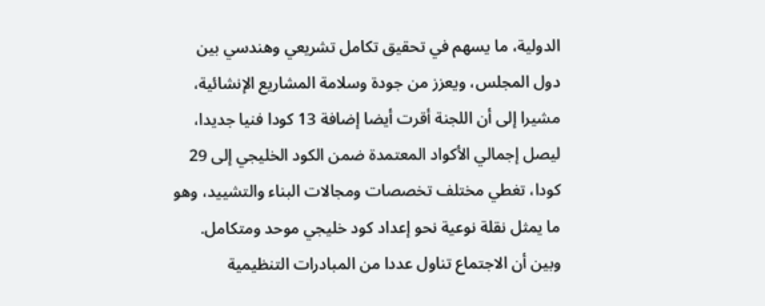الدولية، ما يسهم في تحقيق تكامل تشريعي وهندسي بين دول المجلس، ويعزز من جودة وسلامة المشاريع الإنشائية، مشيرا إلى أن اللجنة أقرت أيضا إضافة 13 كودا فنيا جديدا، ليصل إجمالي الأكواد المعتمدة ضمن الكود الخليجي إلى 29 كودا، تغطي مختلف تخصصات ومجالات البناء والتشييد، وهو ما يمثل نقلة نوعية نحو إعداد كود خليجي موحد ومتكامل.
وبين أن الاجتماع تناول عددا من المبادرات التنظيمية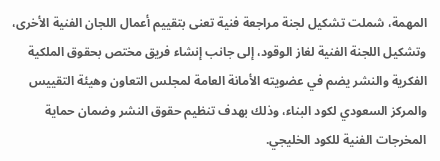المهمة، شملت تشكيل لجنة مراجعة فنية تعنى بتقييم أعمال اللجان الفنية الأخرى، وتشكيل اللجنة الفنية لغاز الوقود، إلى جانب إنشاء فريق مختص بحقوق الملكية الفكرية والنشر يضم في عضويته الأمانة العامة لمجلس التعاون وهيئة التقييس والمركز السعودي لكود البناء، وذلك بهدف تنظيم حقوق النشر وضمان حماية المخرجات الفنية للكود الخليجي.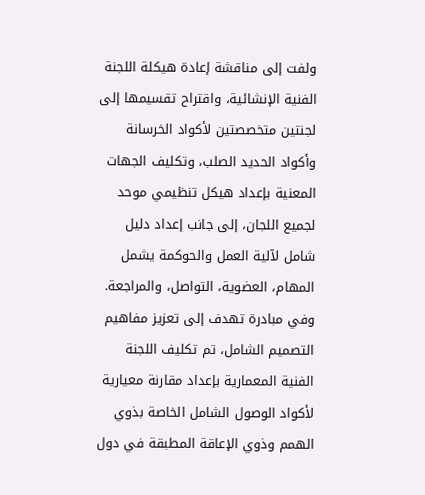ولفت إلى مناقشة إعادة هيكلة اللجنة الفنية الإنشائية، واقتراح تقسيمها إلى لجنتين متخصصتين لأكواد الخرسانة وأكواد الحديد الصلب، وتكليف الجهات المعنية بإعداد هيكل تنظيمي موحد لجميع اللجان، إلى جانب إعداد دليل شامل لآلية العمل والحوكمة يشمل المهام، العضوية، التواصل، والمراجعة.
وفي مبادرة تهدف إلى تعزيز مفاهيم التصميم الشامل، تم تكليف اللجنة الفنية المعمارية بإعداد مقارنة معيارية لأكواد الوصول الشامل الخاصة بذوي الهمم وذوي الإعاقة المطبقة في دول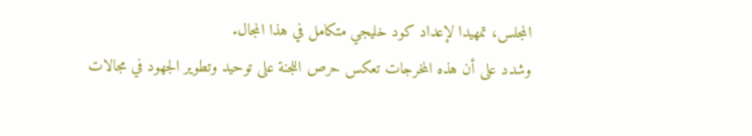المجلس، تمهيدا لإعداد كود خليجي متكامل في هذا المجال.
وشدد على أن هذه المخرجات تعكس حرص اللجنة على توحيد وتطوير الجهود في مجالات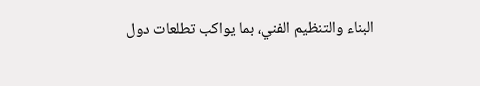البناء والتنظيم الفني، بما يواكب تطلعات دول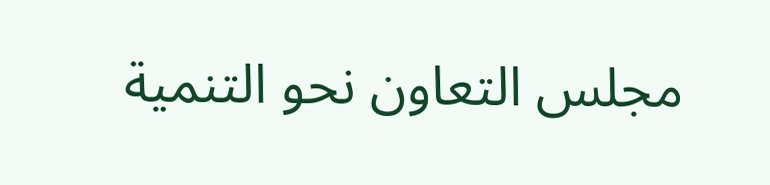مجلس التعاون نحو التنمية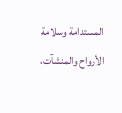المستدامة وسلامة الأرواح والمنشآت،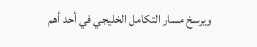ويرسخ مسار التكامل الخليجي في أحد أهم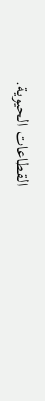القطاعات الحيوية.